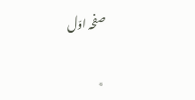صفحہ اوّل

٭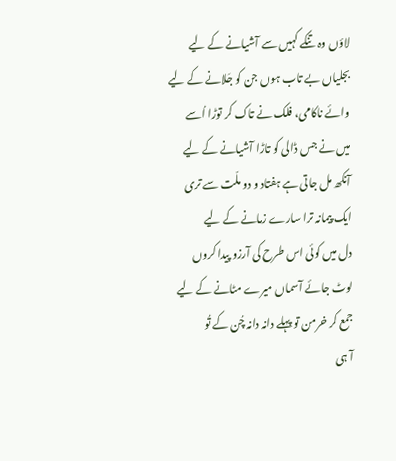لاؤں وہ تنکے کہیں سے آشیانے کے لیے
بجلیاں بے تاب ہوں جن کو جَلانے کے لیے
وائے ناکامی، فلک نے تاک کر توڑا اُسے
میں نے جس ڈالی کو تاڑا آشیانے کے لیے
آنکھ مل جاتی ہے ہفتاد و دو ملّت سے تری
ایک پیمانہ ترا سارے زمانے کے لیے
دل میں کوئی اس طرح کی آرزو پیدا کروں
لوٹ جائے آسماں میرے مٹانے کے لیے
جمع کر خرمن تو پہلے دانہ دانہ چُن کے تُو
آ ہی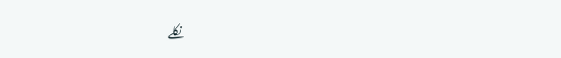نکلے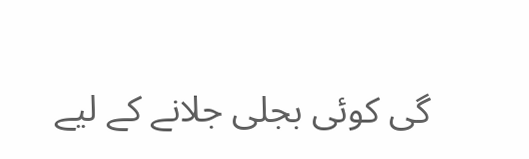گی کوئی بجلی جلانے کے لیے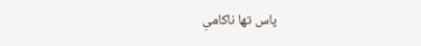پاس تھا ناکامیِ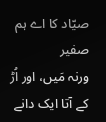صیّاد کا اے ہم صفیر
ورنہ مَیں، اور اُڑ کے آتا ایک دانے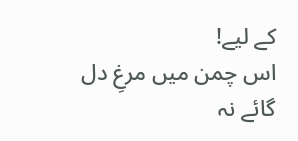کے لیے!
اس چمن میں مرغِ دل گائے نہ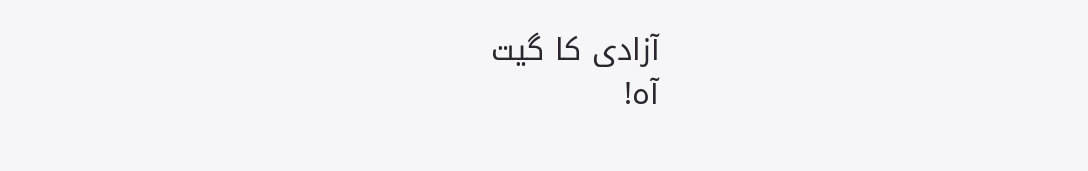آزادی کا گیت
آہ!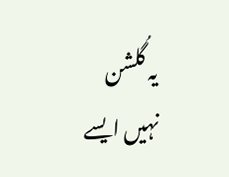یہ گُلشن نہیں ایسے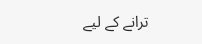ترانے کے لیے